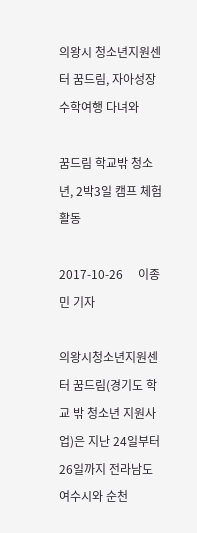의왕시 청소년지원센터 꿈드림, 자아성장 수학여행 다녀와

꿈드림 학교밖 청소년, 2박3일 캠프 체험활동

2017-10-26     이종민 기자

의왕시청소년지원센터 꿈드림(경기도 학교 밖 청소년 지원사업)은 지난 24일부터 26일까지 전라남도 여수시와 순천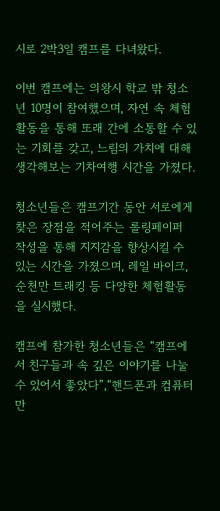시로 2박3일 캠프를 다녀왔다.

이번 캠프에는 의왕시 학교 밖 청소년 10명이 참여했으며, 자연 속 체험활동을 통해 또래 간에 소통할 수 있는 기회를 갖고, 느림의 가치에 대해 생각해보는 기차여행 시간을 가졌다.

청소년들은 캠프기간 동안 서로에게 찾은 장점을 적어주는 롤링페이퍼 작성을 통해 지지감을 향상시킬 수 있는 시간을 가졌으며, 레일 바이크, 순천만 트래킹 등 다양한 체험활동을 실시했다.

캠프에 참가한 청소년들은 “캠프에서 친구들과 속 깊은 이야기를 나눌 수 있어서 좋았다”,“핸드폰과 컴퓨터만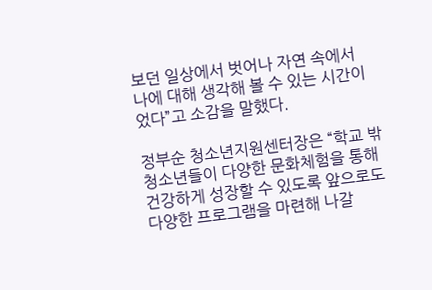보던 일상에서 벗어나 자연 속에서 나에 대해 생각해 볼 수 있는 시간이었다”고 소감을 말했다.

정부순 청소년지원센터장은 “학교 밖 청소년들이 다양한 문화체험을 통해 건강하게 성장할 수 있도록 앞으로도 다양한 프로그램을 마련해 나갈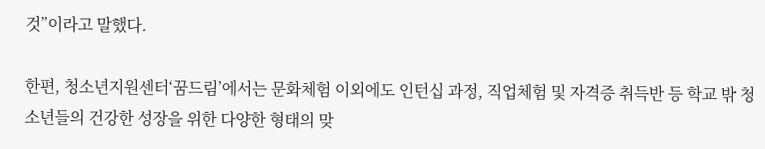것”이라고 말했다.

한편, 청소년지원센터‘꿈드림’에서는 문화체험 이외에도 인턴십 과정, 직업체험 및 자격증 취득반 등 학교 밖 청소년들의 건강한 성장을 위한 다양한 형태의 맞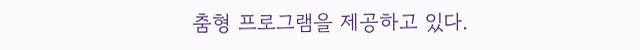춤형 프로그램을 제공하고 있다.